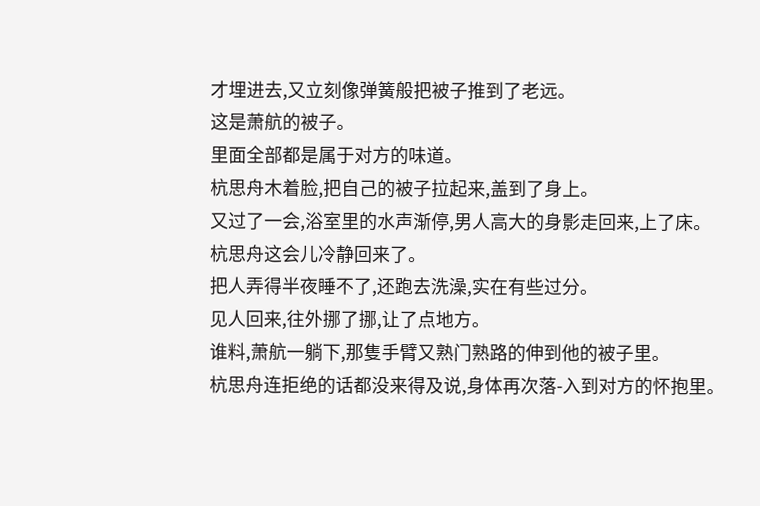才埋进去,又立刻像弹簧般把被子推到了老远。
这是萧航的被子。
里面全部都是属于对方的味道。
杭思舟木着脸,把自己的被子拉起来,盖到了身上。
又过了一会,浴室里的水声渐停,男人高大的身影走回来,上了床。
杭思舟这会儿冷静回来了。
把人弄得半夜睡不了,还跑去洗澡,实在有些过分。
见人回来,往外挪了挪,让了点地方。
谁料,萧航一躺下,那隻手臂又熟门熟路的伸到他的被子里。
杭思舟连拒绝的话都没来得及说,身体再次落-入到对方的怀抱里。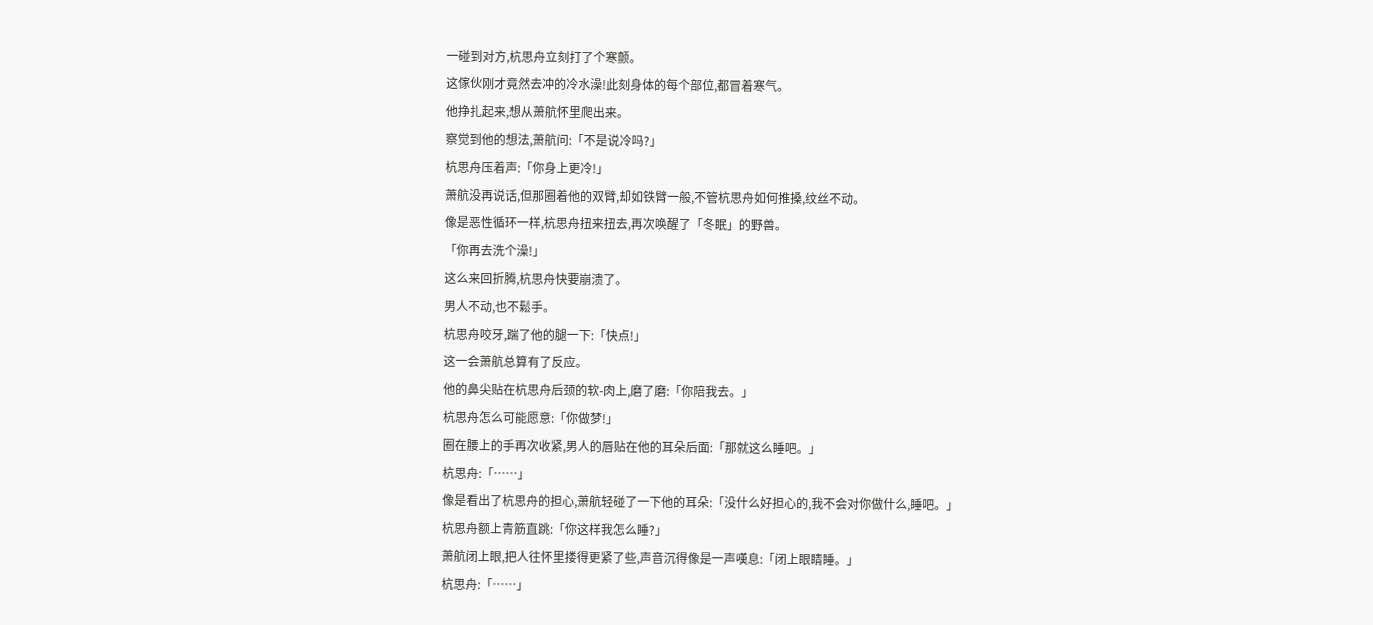一碰到对方,杭思舟立刻打了个寒颤。
这傢伙刚才竟然去冲的冷水澡!此刻身体的每个部位,都冒着寒气。
他挣扎起来,想从萧航怀里爬出来。
察觉到他的想法,萧航问:「不是说冷吗?」
杭思舟压着声:「你身上更冷!」
萧航没再说话,但那圈着他的双臂,却如铁臂一般,不管杭思舟如何推搡,纹丝不动。
像是恶性循环一样,杭思舟扭来扭去,再次唤醒了「冬眠」的野兽。
「你再去洗个澡!」
这么来回折腾,杭思舟快要崩溃了。
男人不动,也不鬆手。
杭思舟咬牙,踹了他的腿一下:「快点!」
这一会萧航总算有了反应。
他的鼻尖贴在杭思舟后颈的软-肉上,磨了磨:「你陪我去。」
杭思舟怎么可能愿意:「你做梦!」
圈在腰上的手再次收紧,男人的唇贴在他的耳朵后面:「那就这么睡吧。」
杭思舟:「……」
像是看出了杭思舟的担心,萧航轻碰了一下他的耳朵:「没什么好担心的,我不会对你做什么,睡吧。」
杭思舟额上青筋直跳:「你这样我怎么睡?」
萧航闭上眼,把人往怀里搂得更紧了些,声音沉得像是一声嘆息:「闭上眼睛睡。」
杭思舟:「……」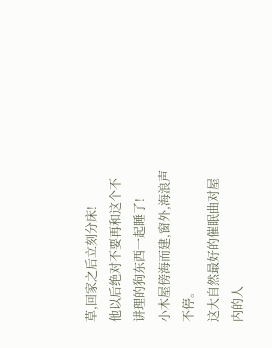草,回家之后立刻分床!
他以后绝对不要再和这个不讲理的狗东西一起睡了!
小木屋傍海而建,窗外,海浪声不停。
这大自然最好的催眠曲对屋内的人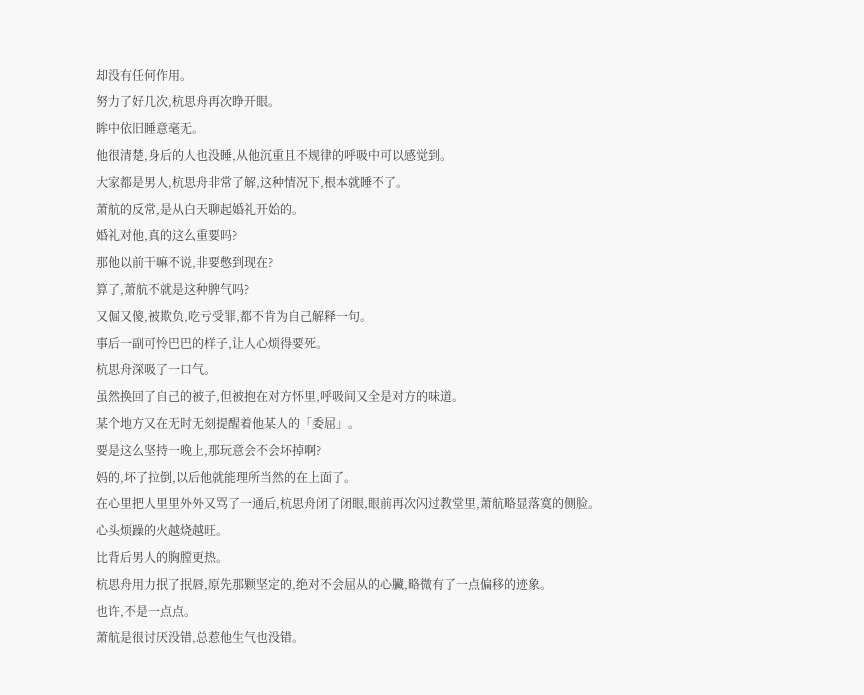却没有任何作用。
努力了好几次,杭思舟再次睁开眼。
眸中依旧睡意毫无。
他很清楚,身后的人也没睡,从他沉重且不规律的呼吸中可以感觉到。
大家都是男人,杭思舟非常了解,这种情况下,根本就睡不了。
萧航的反常,是从白天聊起婚礼开始的。
婚礼对他,真的这么重要吗?
那他以前干嘛不说,非要憋到现在?
算了,萧航不就是这种脾气吗?
又倔又傻,被欺负,吃亏受罪,都不肯为自己解释一句。
事后一副可怜巴巴的样子,让人心烦得要死。
杭思舟深吸了一口气。
虽然换回了自己的被子,但被抱在对方怀里,呼吸间又全是对方的味道。
某个地方又在无时无刻提醒着他某人的「委屈」。
要是这么坚持一晚上,那玩意会不会坏掉啊?
妈的,坏了拉倒,以后他就能理所当然的在上面了。
在心里把人里里外外又骂了一通后,杭思舟闭了闭眼,眼前再次闪过教堂里,萧航略显落寞的侧脸。
心头烦躁的火越烧越旺。
比背后男人的胸膛更热。
杭思舟用力抿了抿唇,原先那颗坚定的,绝对不会屈从的心臟,略微有了一点偏移的迹象。
也许,不是一点点。
萧航是很讨厌没错,总惹他生气也没错。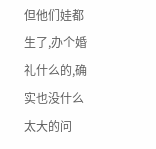但他们娃都生了,办个婚礼什么的,确实也没什么太大的问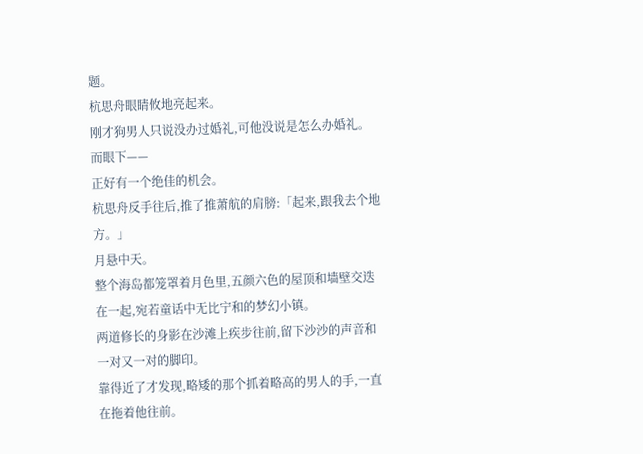题。
杭思舟眼睛攸地亮起来。
刚才狗男人只说没办过婚礼,可他没说是怎么办婚礼。
而眼下——
正好有一个绝佳的机会。
杭思舟反手往后,推了推萧航的肩膀:「起来,跟我去个地方。」
月悬中天。
整个海岛都笼罩着月色里,五颜六色的屋顶和墙壁交迭在一起,宛若童话中无比宁和的梦幻小镇。
两道修长的身影在沙滩上疾步往前,留下沙沙的声音和一对又一对的脚印。
靠得近了才发现,略矮的那个抓着略高的男人的手,一直在拖着他往前。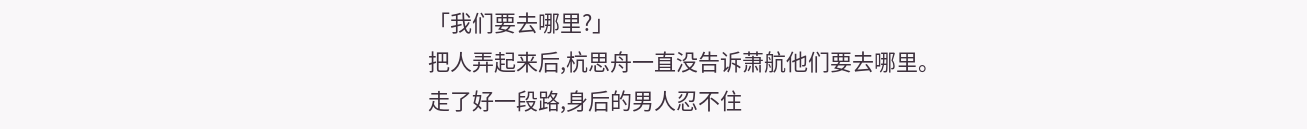「我们要去哪里?」
把人弄起来后,杭思舟一直没告诉萧航他们要去哪里。
走了好一段路,身后的男人忍不住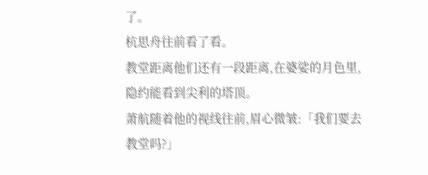了。
杭思舟往前看了看。
教堂距离他们还有一段距离,在婆娑的月色里,隐约能看到尖利的塔顶。
萧航随着他的视线往前,眉心微皱:「我们要去教堂吗?」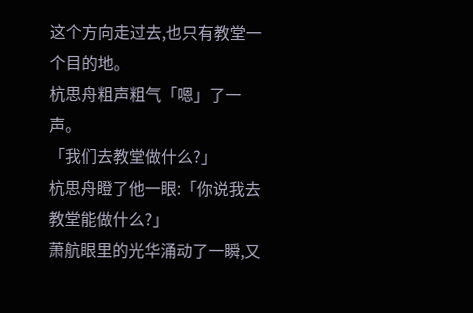这个方向走过去,也只有教堂一个目的地。
杭思舟粗声粗气「嗯」了一声。
「我们去教堂做什么?」
杭思舟瞪了他一眼:「你说我去教堂能做什么?」
萧航眼里的光华涌动了一瞬,又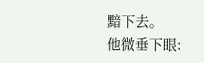黯下去。
他微垂下眼: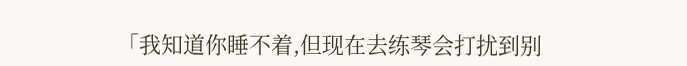「我知道你睡不着,但现在去练琴会打扰到别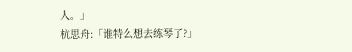人。」
杭思舟:「谁特么想去练琴了?」